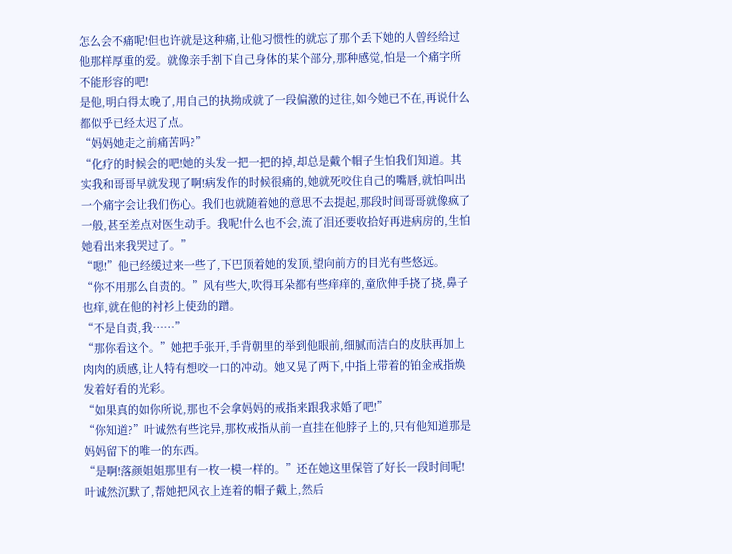怎么会不痛呢!但也许就是这种痛,让他习惯性的就忘了那个丢下她的人曾经给过他那样厚重的爱。就像亲手割下自己身体的某个部分,那种感觉,怕是一个痛字所不能形容的吧!
是他,明白得太晚了,用自己的执拗成就了一段偏激的过往,如今她已不在,再说什么都似乎已经太迟了点。
“妈妈她走之前痛苦吗?”
“化疗的时候会的吧!她的头发一把一把的掉,却总是戴个帽子生怕我们知道。其实我和哥哥早就发现了啊!病发作的时候很痛的,她就死咬住自己的嘴唇,就怕叫出一个痛字会让我们伤心。我们也就随着她的意思不去提起,那段时间哥哥就像疯了一般,甚至差点对医生动手。我呢!什么也不会,流了泪还要收拾好再进病房的,生怕她看出来我哭过了。”
“嗯!”他已经缓过来一些了,下巴顶着她的发顶,望向前方的目光有些悠远。
“你不用那么自责的。”风有些大,吹得耳朵都有些痒痒的,童欣伸手挠了挠,鼻子也痒,就在他的衬衫上使劲的蹭。
“不是自责,我……”
“那你看这个。”她把手张开,手背朝里的举到他眼前,细腻而洁白的皮肤再加上肉肉的质感,让人特有想咬一口的冲动。她又晃了两下,中指上带着的铂金戒指焕发着好看的光彩。
“如果真的如你所说,那也不会拿妈妈的戒指来跟我求婚了吧!”
“你知道?”叶诚然有些诧异,那枚戒指从前一直挂在他脖子上的,只有他知道那是妈妈留下的唯一的东西。
“是啊!落颜姐姐那里有一枚一模一样的。”还在她这里保管了好长一段时间呢!
叶诚然沉默了,帮她把风衣上连着的帽子戴上,然后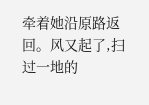牵着她沿原路返回。风又起了,扫过一地的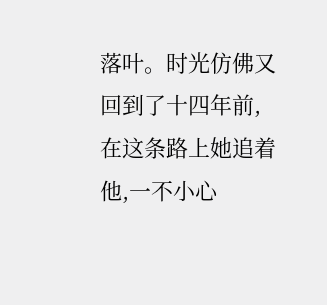落叶。时光仿佛又回到了十四年前,在这条路上她追着他,一不小心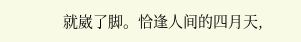就崴了脚。恰逢人间的四月天,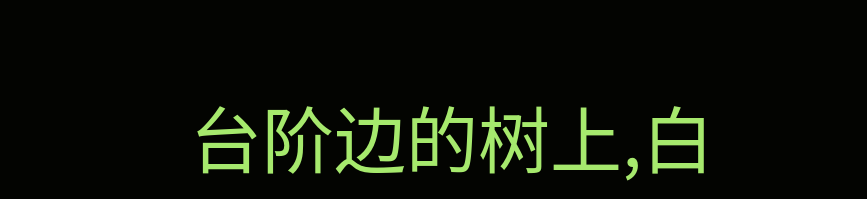台阶边的树上,白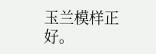玉兰模样正好。